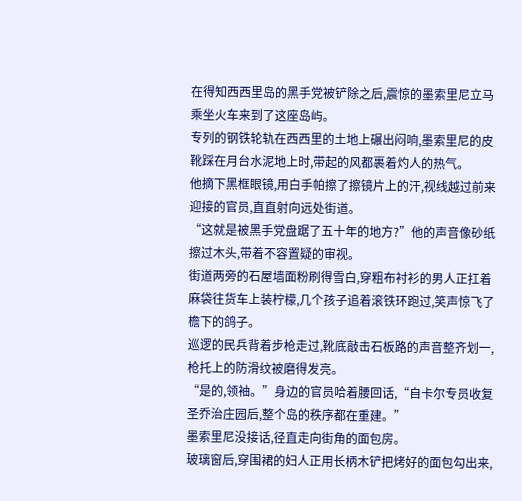在得知西西里岛的黑手党被铲除之后,震惊的墨索里尼立马乘坐火车来到了这座岛屿。
专列的钢铁轮轨在西西里的土地上碾出闷响,墨索里尼的皮靴踩在月台水泥地上时,带起的风都裹着灼人的热气。
他摘下黑框眼镜,用白手帕擦了擦镜片上的汗,视线越过前来迎接的官员,直直射向远处街道。
“这就是被黑手党盘踞了五十年的地方?”他的声音像砂纸擦过木头,带着不容置疑的审视。
街道两旁的石屋墙面粉刷得雪白,穿粗布衬衫的男人正扛着麻袋往货车上装柠檬,几个孩子追着滚铁环跑过,笑声惊飞了檐下的鸽子。
巡逻的民兵背着步枪走过,靴底敲击石板路的声音整齐划一,枪托上的防滑纹被磨得发亮。
“是的,领袖。”身边的官员哈着腰回话,“自卡尔专员收复圣乔治庄园后,整个岛的秩序都在重建。”
墨索里尼没接话,径直走向街角的面包房。
玻璃窗后,穿围裙的妇人正用长柄木铲把烤好的面包勾出来,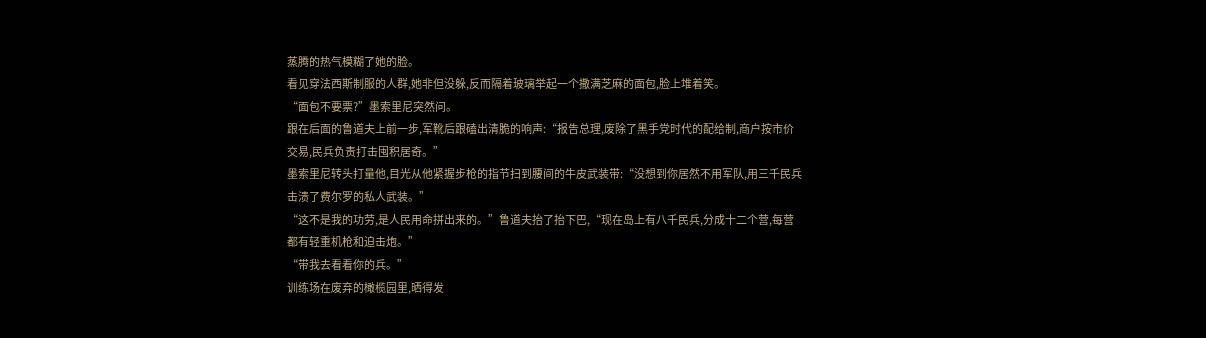蒸腾的热气模糊了她的脸。
看见穿法西斯制服的人群,她非但没躲,反而隔着玻璃举起一个撒满芝麻的面包,脸上堆着笑。
“面包不要票?”墨索里尼突然问。
跟在后面的鲁道夫上前一步,军靴后跟磕出清脆的响声:“报告总理,废除了黑手党时代的配给制,商户按市价交易,民兵负责打击囤积居奇。”
墨索里尼转头打量他,目光从他紧握步枪的指节扫到腰间的牛皮武装带:“没想到你居然不用军队,用三千民兵击溃了费尔罗的私人武装。”
“这不是我的功劳,是人民用命拼出来的。”鲁道夫抬了抬下巴,“现在岛上有八千民兵,分成十二个营,每营都有轻重机枪和迫击炮。”
“带我去看看你的兵。”
训练场在废弃的橄榄园里,晒得发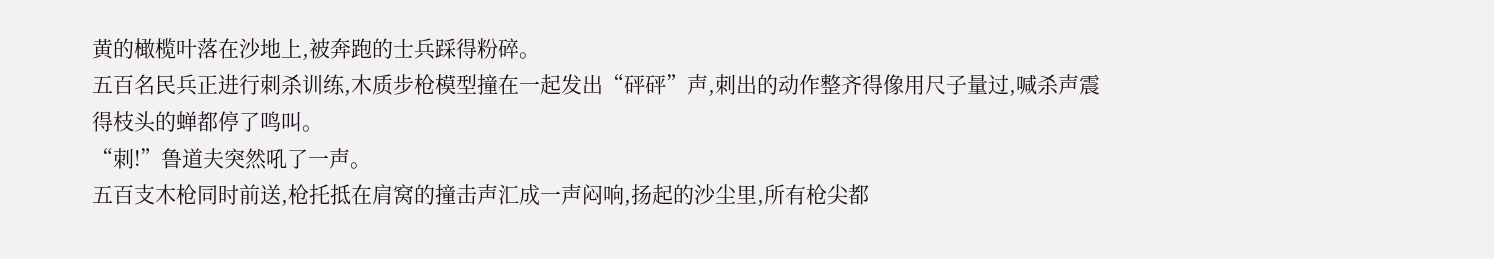黄的橄榄叶落在沙地上,被奔跑的士兵踩得粉碎。
五百名民兵正进行刺杀训练,木质步枪模型撞在一起发出“砰砰”声,刺出的动作整齐得像用尺子量过,喊杀声震得枝头的蝉都停了鸣叫。
“刺!”鲁道夫突然吼了一声。
五百支木枪同时前送,枪托抵在肩窝的撞击声汇成一声闷响,扬起的沙尘里,所有枪尖都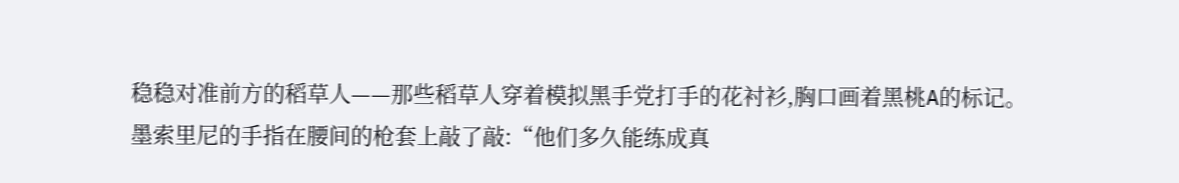稳稳对准前方的稻草人——那些稻草人穿着模拟黑手党打手的花衬衫,胸口画着黑桃A的标记。
墨索里尼的手指在腰间的枪套上敲了敲:“他们多久能练成真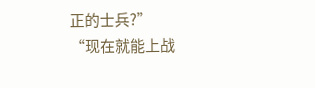正的士兵?”
“现在就能上战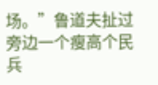场。”鲁道夫扯过旁边一个瘦高个民兵